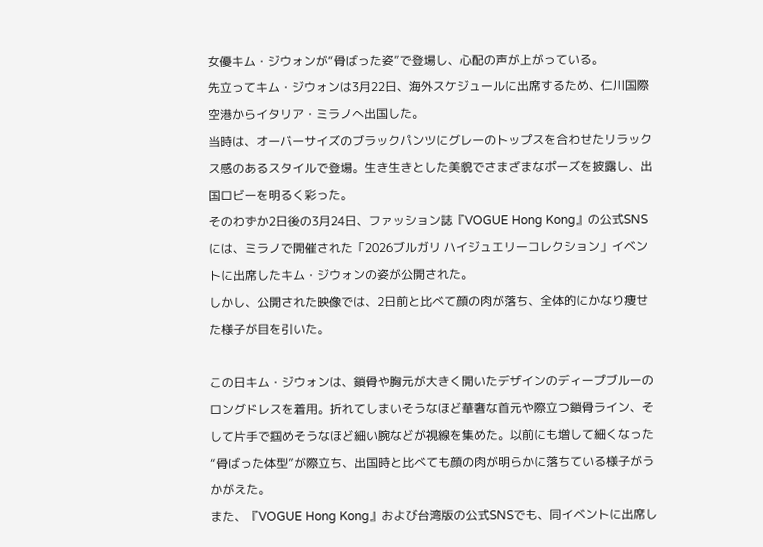女優キム・ジウォンが“骨ばった姿”で登場し、心配の声が上がっている。
先立ってキム・ジウォンは3月22日、海外スケジュールに出席するため、仁川国際空港からイタリア・ミラノへ出国した。
当時は、オーバーサイズのブラックパンツにグレーのトップスを合わせたリラックス感のあるスタイルで登場。生き生きとした美貌でさまざまなポーズを披露し、出国ロビーを明るく彩った。
そのわずか2日後の3月24日、ファッション誌『VOGUE Hong Kong』の公式SNSには、ミラノで開催された「2026ブルガリ ハイジュエリーコレクション」イベントに出席したキム・ジウォンの姿が公開された。
しかし、公開された映像では、2日前と比べて顔の肉が落ち、全体的にかなり痩せた様子が目を引いた。

この日キム・ジウォンは、鎖骨や胸元が大きく開いたデザインのディープブルーのロングドレスを着用。折れてしまいそうなほど華奢な首元や際立つ鎖骨ライン、そして片手で掴めそうなほど細い腕などが視線を集めた。以前にも増して細くなった“骨ばった体型”が際立ち、出国時と比べても顔の肉が明らかに落ちている様子がうかがえた。
また、『VOGUE Hong Kong』および台湾版の公式SNSでも、同イベントに出席し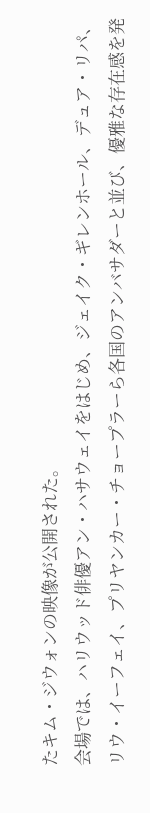たキム・ジウォンの映像が公開された。
会場では、ハリウッド俳優アン・ハサウェイをはじめ、ジェイク・ギレンホール、デュア・リパ、リウ・イーフェイ、プリヤンカー・チョープラーら各国のアンバサダーと並び、優雅な存在感を発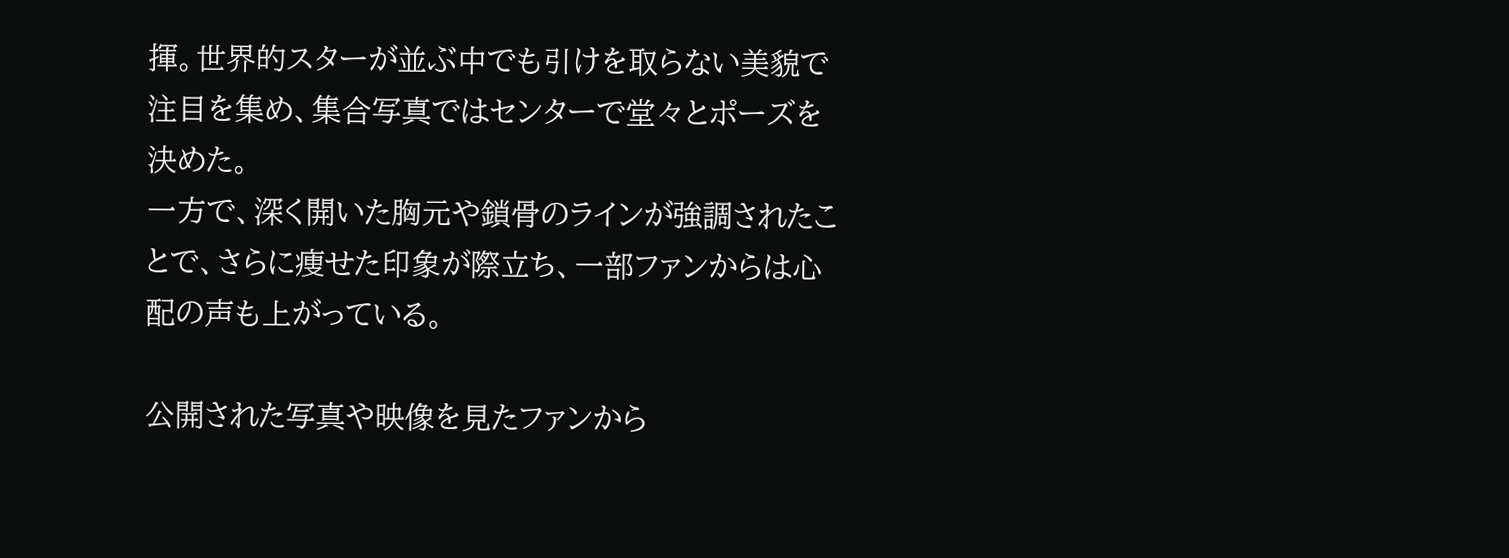揮。世界的スターが並ぶ中でも引けを取らない美貌で注目を集め、集合写真ではセンターで堂々とポーズを決めた。
一方で、深く開いた胸元や鎖骨のラインが強調されたことで、さらに痩せた印象が際立ち、一部ファンからは心配の声も上がっている。

公開された写真や映像を見たファンから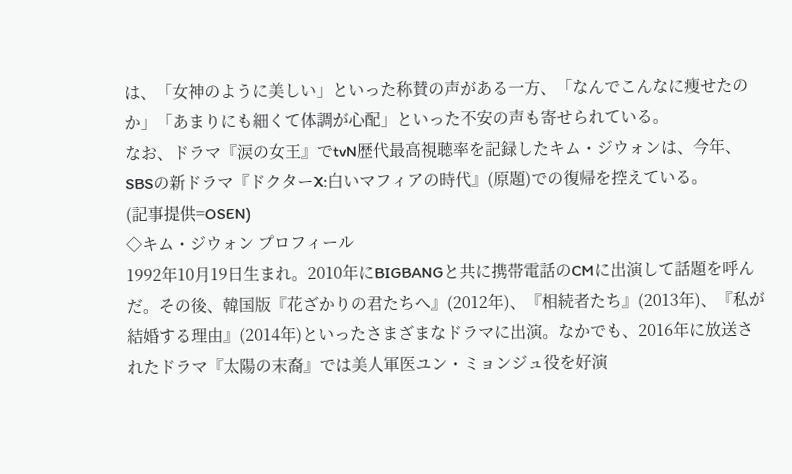は、「女神のように美しい」といった称賛の声がある一方、「なんでこんなに痩せたのか」「あまりにも細くて体調が心配」といった不安の声も寄せられている。
なお、ドラマ『涙の女王』でtvN歴代最高視聴率を記録したキム・ジウォンは、今年、SBSの新ドラマ『ドクターX:白いマフィアの時代』(原題)での復帰を控えている。
(記事提供=OSEN)
◇キム・ジウォン プロフィール
1992年10月19日生まれ。2010年にBIGBANGと共に携帯電話のCMに出演して話題を呼んだ。その後、韓国版『花ざかりの君たちへ』(2012年)、『相続者たち』(2013年)、『私が結婚する理由』(2014年)といったさまざまなドラマに出演。なかでも、2016年に放送されたドラマ『太陽の末裔』では美人軍医ユン・ミョンジュ役を好演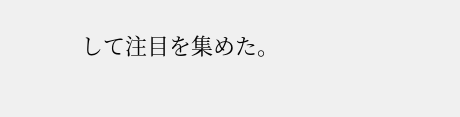して注目を集めた。